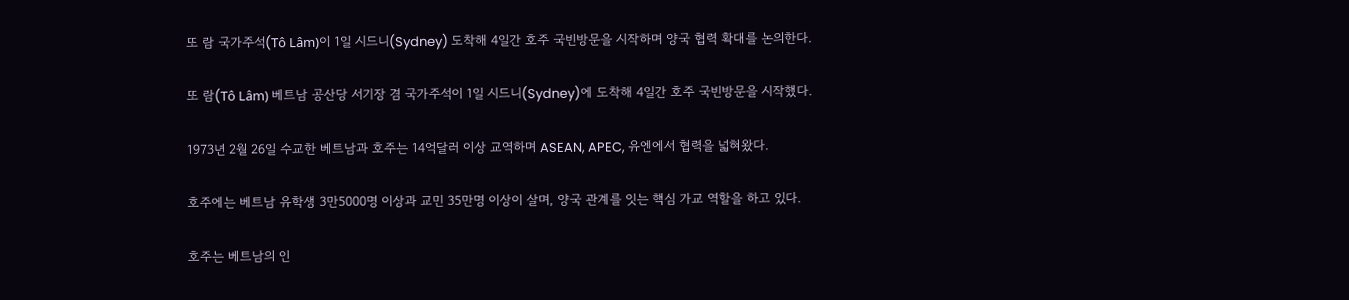또 람 국가주석(Tô Lâm)이 1일 시드니(Sydney) 도착해 4일간 호주 국빈방문을 시작하며 양국 협력 확대를 논의한다.

또 람(Tô Lâm) 베트남 공산당 서기장 겸 국가주석이 1일 시드니(Sydney)에 도착해 4일간 호주 국빈방문을 시작했다.

1973년 2월 26일 수교한 베트남과 호주는 14억달러 이상 교역하며 ASEAN, APEC, 유엔에서 협력을 넓혀왔다.

호주에는 베트남 유학생 3만5000명 이상과 교민 35만명 이상이 살며, 양국 관계를 잇는 핵심 가교 역할을 하고 있다.

호주는 베트남의 인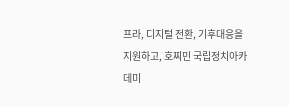프라, 디지털 전환, 기후대응을 지원하고, 호찌민 국립정치아카데미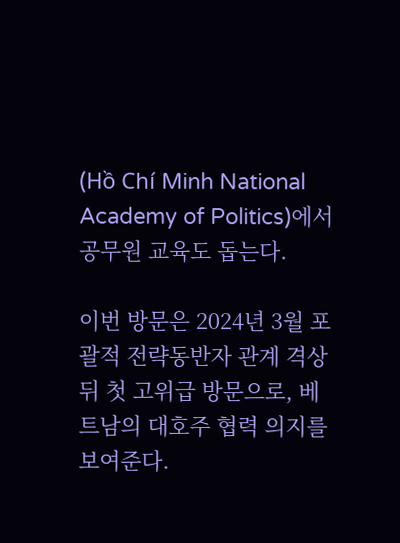(Hồ Chí Minh National Academy of Politics)에서 공무원 교육도 돕는다.

이번 방문은 2024년 3월 포괄적 전략동반자 관계 격상 뒤 첫 고위급 방문으로, 베트남의 대호주 협력 의지를 보여준다.